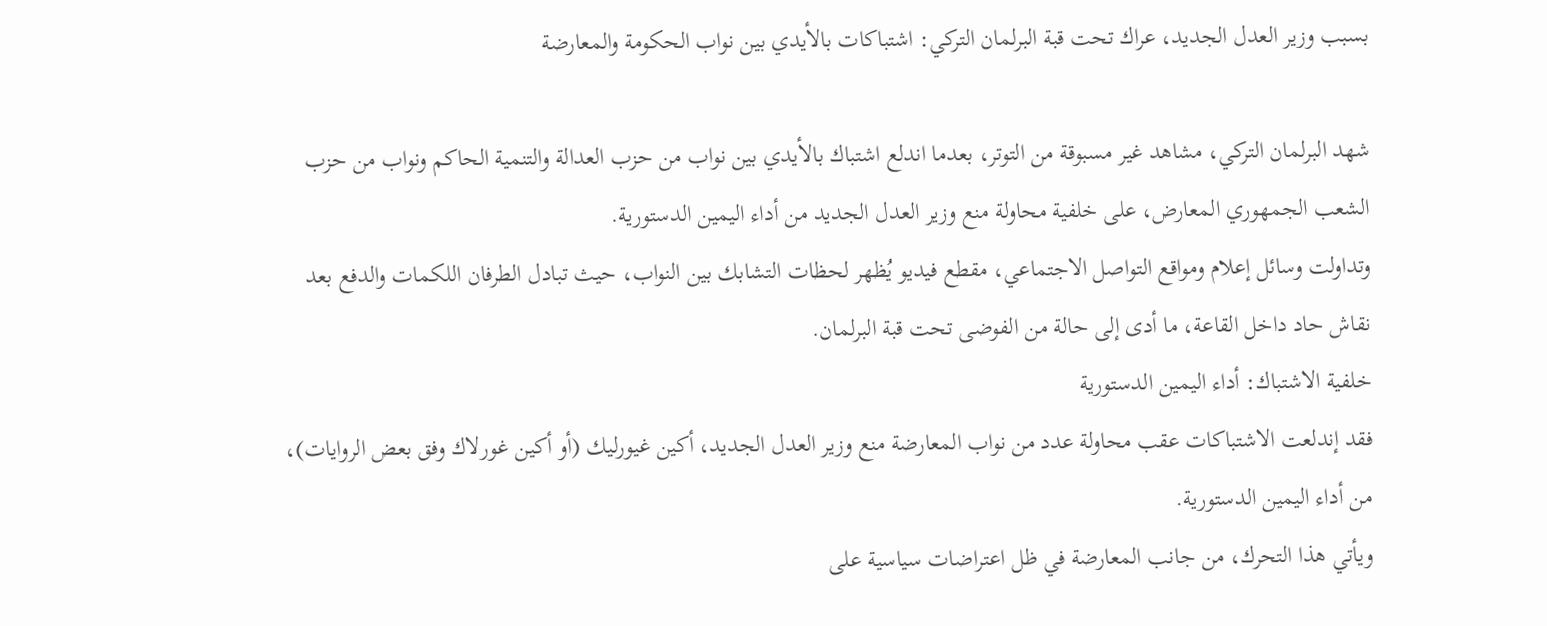بسبب وزير العدل الجديد، عراك تحت قبة البرلمان التركي: اشتباكات بالأيدي بين نواب الحكومة والمعارضة

شهد البرلمان التركي، مشاهد غير مسبوقة من التوتر، بعدما اندلع اشتباك بالأيدي بين نواب من حزب العدالة والتنمية الحاكم ونواب من حزب الشعب الجمهوري المعارض، على خلفية محاولة منع وزير العدل الجديد من أداء اليمين الدستورية.
وتداولت وسائل إعلام ومواقع التواصل الاجتماعي، مقطع فيديو يُظهر لحظات التشابك بين النواب، حيث تبادل الطرفان اللكمات والدفع بعد نقاش حاد داخل القاعة، ما أدى إلى حالة من الفوضى تحت قبة البرلمان.
خلفية الاشتباك: أداء اليمين الدستورية
فقد إندلعت الاشتباكات عقب محاولة عدد من نواب المعارضة منع وزير العدل الجديد، أكين غيورليك (أو أكين غورلاك وفق بعض الروايات)، من أداء اليمين الدستورية.
ويأتي هذا التحرك، من جانب المعارضة في ظل اعتراضات سياسية على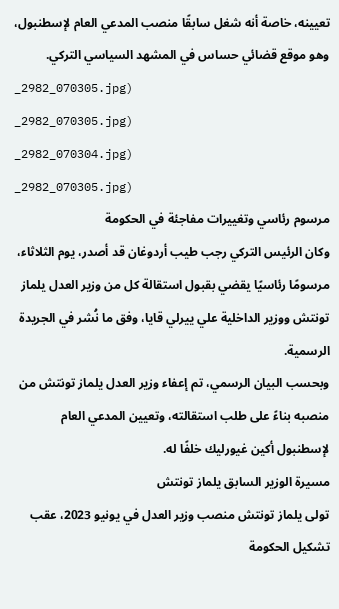تعيينه، خاصة أنه شغل سابقًا منصب المدعي العام لإسطنبول، وهو موقع قضائي حساس في المشهد السياسي التركي.
_2982_070305.jpg)
_2982_070305.jpg)
_2982_070304.jpg)
_2982_070305.jpg)
مرسوم رئاسي وتغييرات مفاجئة في الحكومة
وكان الرئيس التركي رجب طيب أردوغان قد أصدر، يوم الثلاثاء، مرسومًا رئاسيًا يقضي بقبول استقالة كل من وزير العدل يلماز تونتش ووزير الداخلية علي ييرلي قايا، وفق ما نُشر في الجريدة الرسمية.
وبحسب البيان الرسمي، تم إعفاء وزير العدل يلماز تونتش من منصبه بناءً على طلب استقالته، وتعيين المدعي العام لإسطنبول أكين غيورليك خلفًا له.
مسيرة الوزير السابق يلماز تونتش
تولى يلماز تونتش منصب وزير العدل في يونيو 2023، عقب تشكيل الحكومة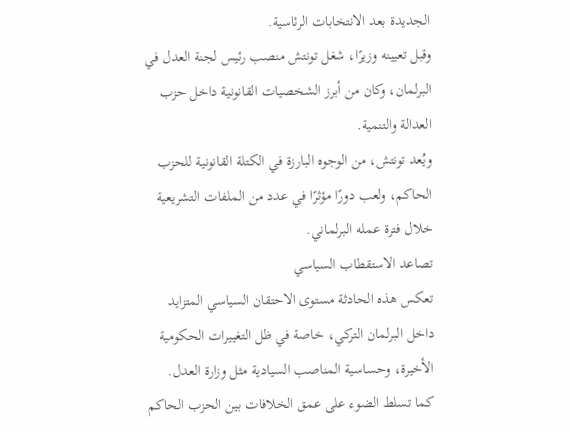الجديدة بعد الانتخابات الرئاسية.
وقبل تعيينه وزيرًا، شغل تونتش منصب رئيس لجنة العدل في البرلمان، وكان من أبرز الشخصيات القانونية داخل حزب العدالة والتنمية.
ويُعد تونتش، من الوجوه البارزة في الكتلة القانونية للحزب الحاكم، ولعب دورًا مؤثرًا في عدد من الملفات التشريعية خلال فترة عمله البرلماني.
تصاعد الاستقطاب السياسي
تعكس هذه الحادثة مستوى الاحتقان السياسي المتزايد داخل البرلمان التركي، خاصة في ظل التغييرات الحكومية الأخيرة، وحساسية المناصب السيادية مثل وزارة العدل.
كما تسلط الضوء على عمق الخلافات بين الحزب الحاكم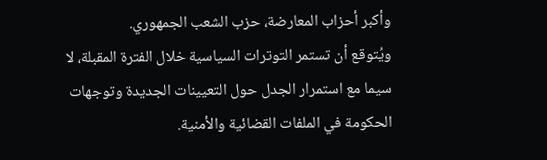وأكبر أحزاب المعارضة، حزب الشعب الجمهوري.
ويُتوقع أن تستمر التوترات السياسية خلال الفترة المقبلة، لا سيما مع استمرار الجدل حول التعيينات الجديدة وتوجهات الحكومة في الملفات القضائية والأمنية.